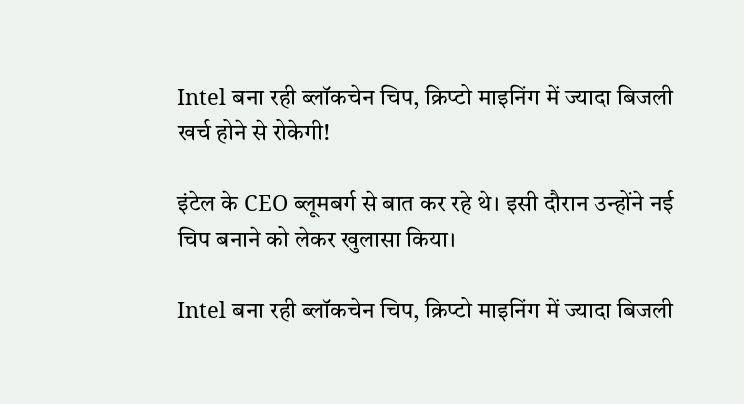Intel बना रही ब्‍लॉकचेन चिप, क्रिप्‍टो माइनिंग में ज्‍यादा बिजली खर्च होने से रोकेगी!

इंटेल के CEO ब्लूमबर्ग से बात कर रहे थे। इसी दौरान उन्होंने नई चिप बनाने को लेकर खुलासा किया।

Intel बना रही ब्‍लॉकचेन चिप, क्रिप्‍टो माइनिंग में ज्‍यादा बिजली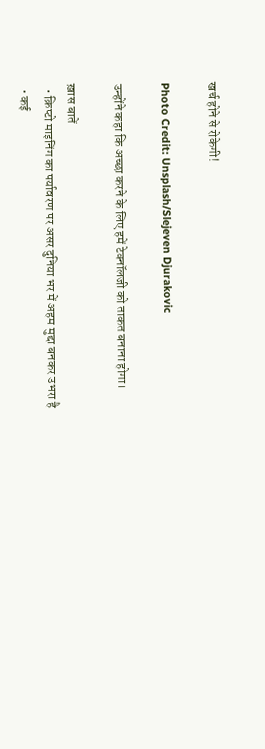खर्च होने से रोकेगी!

Photo Credit: Unsplash/Slejeven Djurakovic

उन्‍होंने कहा कि अच्‍छा करने के लिए हमें टेक्‍नॉलजी को ताकत बनाना होगा।

ख़ास बातें
  • क्रिप्टो माइनिंग का पर्यावरण पर असर दुनिया भर में अहम मुद्दा बनकर उभरा है
  • कई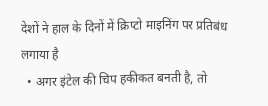देशों ने हाल के दिनों में क्रिप्‍टो माइनिंग पर प्रतिबंध लगाया है
  • अगर इंटेल की चिप हकीकत बनती है, तो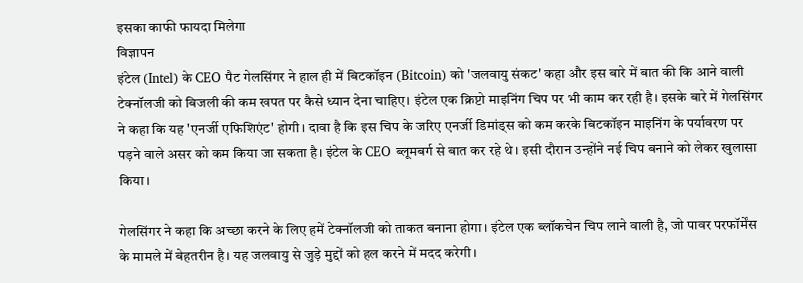इसका काफी फायदा मिलेगा
विज्ञापन
इंटेल (Intel) के CEO पैट गेलसिंगर ने हाल ही में बिटकॉइन (Bitcoin) को 'जलवायु संकट' कहा और इस बारे में बात की कि आने वाली टेक्‍नॉलजी को बिजली की कम खपत पर कैसे ध्यान देना चाहिए। इंटेल एक क्रिप्टो माइनिंग चिप पर भी काम कर रही है। इसके बारे में गेलसिंगर ने कहा कि यह 'एनर्जी एफ‍िशिएंट' होगी। दावा है कि इस चिप के जरिए एनर्जी डिमांड्स को कम करके बिटकॉइन माइनिंग के पर्यावरण पर पड़ने वाले असर को कम किया जा सकता है। इंटेल के CEO ब्लूमबर्ग से बात कर रहे थे। इसी दौरान उन्होंने नई चिप बनाने को लेकर खुलासा किया।

गेलसिंगर ने कहा कि अच्‍छा करने के लिए हमें टेक्‍नॉलजी को ताकत बनाना होगा। इंटेल एक ब्लॉकचेन चिप लाने वाली है, जो पावर परफॉर्मेंस के मामले में बेहतरीन है। यह जलवायु से जुड़े मुद्दों को हल करने में मदद करेगी।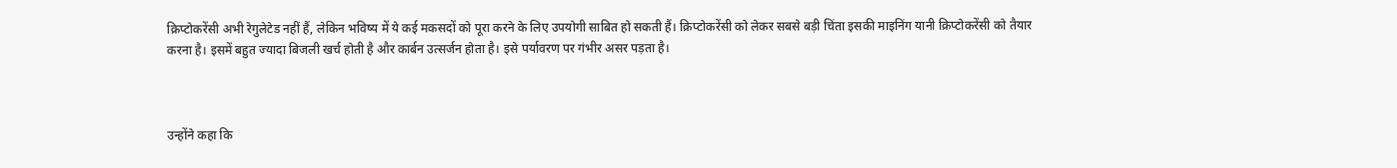क्रिप्‍टोकरेंसी अभी रेगुलेटेड नहीं हैं, लेकिन भविष्‍य में ये कई मकसदों को पूरा करने के लिए उपयोगी साबित हो सकती हैं। क्रिप्‍टोकरेंसी को लेकर सबसे बड़ी चिंता इसकी माइनिंग यानी क्रिप्‍टोकरेंसी को तैयार करना है। इसमें बहुत ज्‍यादा बिजली खर्च होती है और कार्बन उत्‍सर्जन होता है। इसे पर्यावरण पर गंभीर असर पड़ता है।



उन्‍होंने कहा कि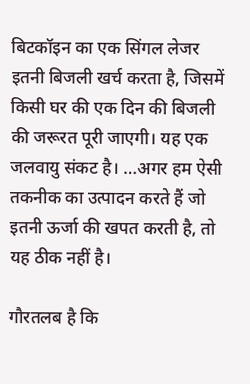बिटकॉइन का एक सिंगल लेजर इतनी बिजली खर्च करता है, जिसमें किसी घर की एक दिन की बिजली की जरूरत पूरी जाएगी। यह एक जलवायु संकट है। …अगर हम ऐसी तकनीक का उत्पादन करते हैं जो इतनी ऊर्जा की खपत करती है, तो यह ठीक नहीं है।

गौरतलब है कि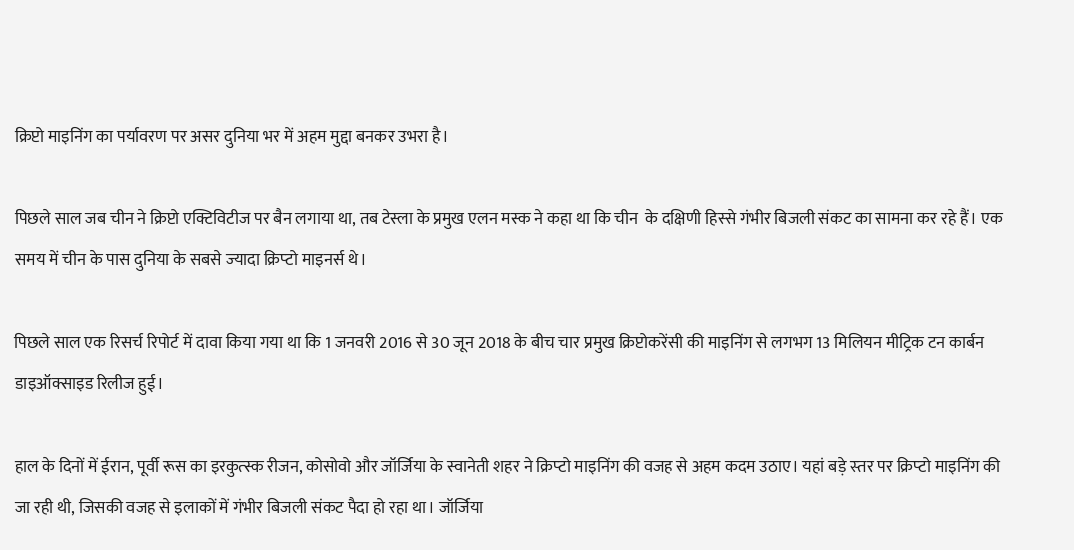क्रिप्टो माइनिंग का पर्यावरण पर असर दुनिया भर में अहम मुद्दा बनकर उभरा है।

पिछले साल जब चीन ने क्रिप्टो एक्टिविटीज पर बैन लगाया था, तब टेस्ला के प्रमुख एलन मस्क ने कहा था कि चीन  के दक्षिणी हिस्से गंभीर बिजली संकट का सामना कर रहे हैं। एक समय में चीन के पास दुनिया के सबसे ज्‍यादा क्रिप्‍टो माइनर्स थे।

पिछले साल एक रिसर्च रिपोर्ट में दावा किया गया था कि 1 जनवरी 2016 से 30 जून 2018 के बीच चार प्रमुख क्रिप्टोकरेंसी की माइनिंग से लगभग 13 मिलियन मीट्रिक टन कार्बन डाइऑक्साइड रिलीज हुई।

हाल के दिनों में ईरान, पूर्वी रूस का इरकुत्स्क रीजन, कोसोवो और जॉर्जिया के स्वानेती शहर ने क्रिप्‍टो माइनिंग की वजह से अहम कदम उठाए। यहां बड़े स्‍तर पर क्रिप्‍टो माइनिंग की जा रही थी, जिसकी वजह से इलाकों में गंभीर बिजली संकट पैदा हो रहा था। जॉर्जिया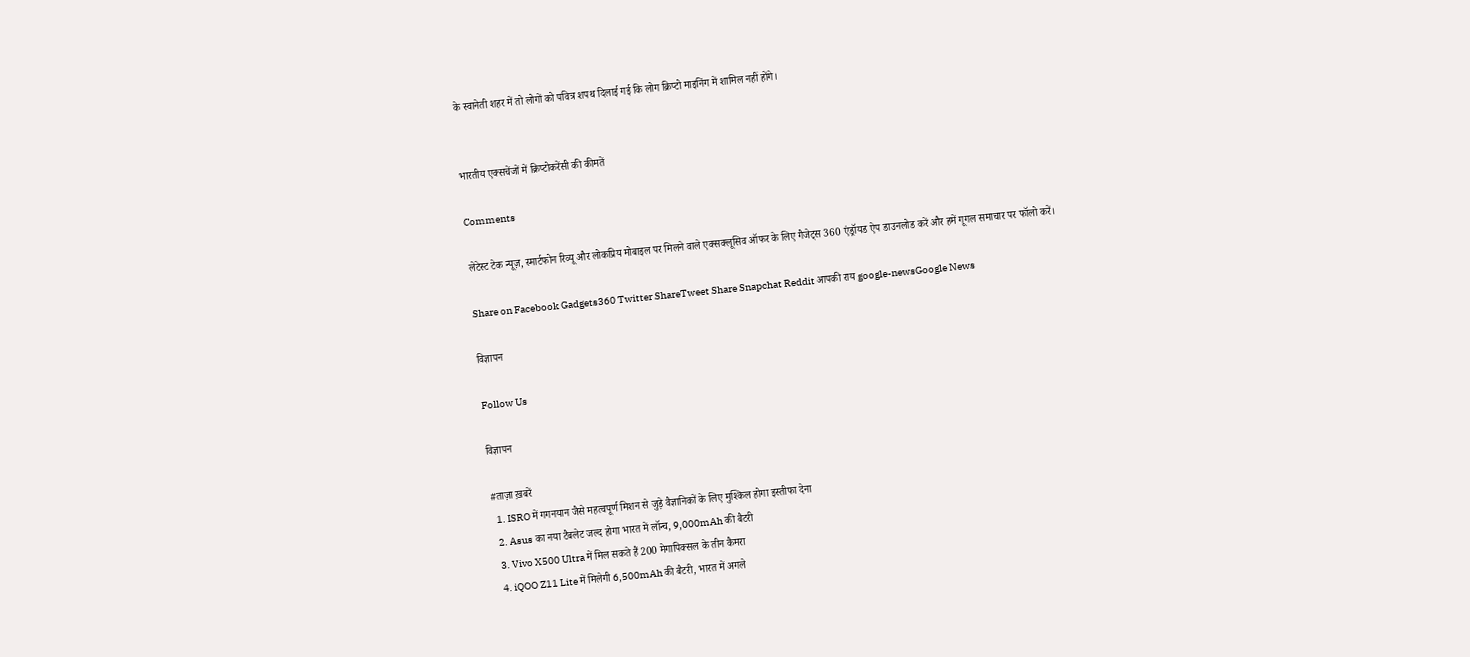के स्‍वानेती शहर में तो लोगों को पवित्र शपथ दिलाई गई कि लोग क्रिप्‍टो माइनिंग में शामिल नहीं होंगे।


भारतीय एक्सचेंजों में क्रिप्टोकरेंसी की कीमतें

Comments

लेटेस्ट टेक न्यूज़, स्मार्टफोन रिव्यू और लोकप्रिय मोबाइल पर मिलने वाले एक्सक्लूसिव ऑफर के लिए गैजेट्स 360 एंड्रॉयड ऐप डाउनलोड करें और हमें गूगल समाचार पर फॉलो करें।

Share on Facebook Gadgets360 Twitter ShareTweet Share Snapchat Reddit आपकी राय google-newsGoogle News

विज्ञापन

Follow Us

विज्ञापन

#ताज़ा ख़बरें
  1. ISRO में गगनयान जैसे महत्वपूर्ण मिशन से जुड़े वैज्ञानिकों के लिए मुश्किल होगा इस्तीफा देना
  2. Asus का नया टैबलेट जल्द होगा भारत में लॉन्च, 9,000mAh की बैटरी
  3. Vivo X500 Ultra में मिल सकते हैं 200 मेगापिक्सल के तीन कैमरा
  4. iQOO Z11 Lite में मिलेगी 6,500mAh की बैटरी, भारत में अगले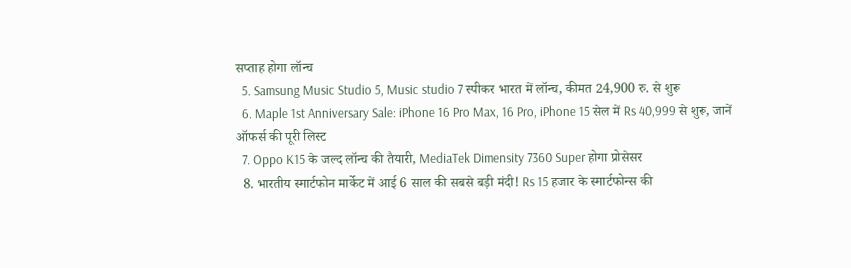सप्ताह होगा लॉन्च
  5. Samsung Music Studio 5, Music studio 7 स्पीकर भारत में लॉन्च, कीमत 24,900 रु. से शुरू
  6. Maple 1st Anniversary Sale: iPhone 16 Pro Max, 16 Pro, iPhone 15 सेल में Rs 40,999 से शुरू, जानें ऑफर्स की पूरी लिस्ट
  7. Oppo K15 के जल्द लॉन्च की तैयारी, MediaTek Dimensity 7360 Super होगा प्रोसेसर
  8. भारतीय स्मार्टफोन मार्केट में आई 6 साल की सबसे बड़ी मंदी! Rs 15 हजार के स्मार्टफोन्स की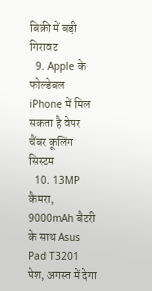बिक्री में बड़ी गिरावट
  9. Apple के फोल्डेबल iPhone में मिल सकता है वेपर चैंबर कूलिंग सिस्टम
  10. 13MP कैमरा, 9000mAh बैटरी के साथ Asus Pad T3201 पेश, अगस्त में देगा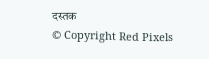दस्तक
© Copyright Red Pixels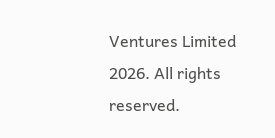Ventures Limited 2026. All rights reserved.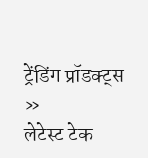ट्रेंडिंग प्रॉडक्ट्स »
लेटेस्ट टेक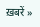ख़बरें »